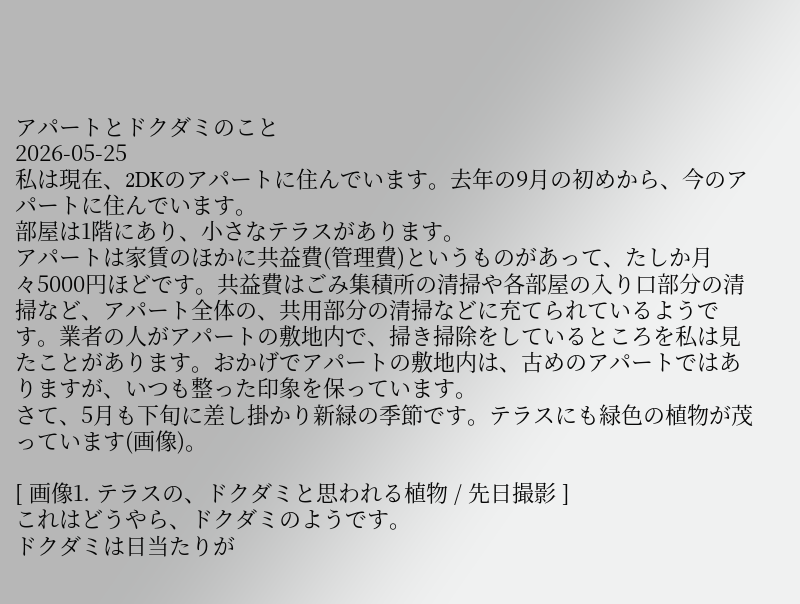アパートとドクダミのこと
2026-05-25
私は現在、2DKのアパートに住んでいます。去年の9月の初めから、今のアパートに住んでいます。
部屋は1階にあり、小さなテラスがあります。
アパートは家賃のほかに共益費(管理費)というものがあって、たしか月々5000円ほどです。共益費はごみ集積所の清掃や各部屋の入り口部分の清掃など、アパート全体の、共用部分の清掃などに充てられているようです。業者の人がアパートの敷地内で、掃き掃除をしているところを私は見たことがあります。おかげでアパートの敷地内は、古めのアパートではありますが、いつも整った印象を保っています。
さて、5月も下旬に差し掛かり新緑の季節です。テラスにも緑色の植物が茂っています(画像)。

[ 画像1. テラスの、ドクダミと思われる植物 / 先日撮影 ]
これはどうやら、ドクダミのようです。
ドクダミは日当たりが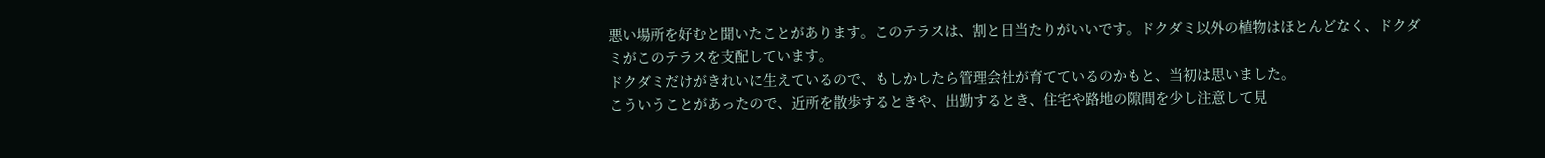悪い場所を好むと聞いたことがあります。このテラスは、割と日当たりがいいです。ドクダミ以外の植物はほとんどなく、ドクダミがこのテラスを支配しています。
ドクダミだけがきれいに生えているので、もしかしたら管理会社が育てているのかもと、当初は思いました。
こういうことがあったので、近所を散歩するときや、出勤するとき、住宅や路地の隙間を少し注意して見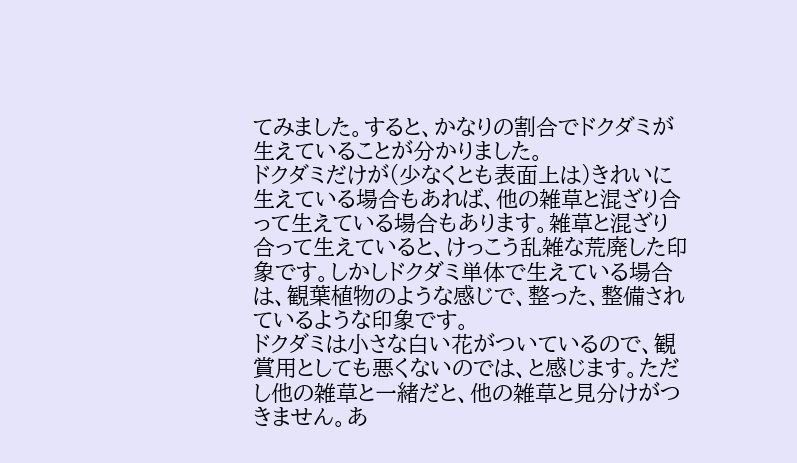てみました。すると、かなりの割合でドクダミが生えていることが分かりました。
ドクダミだけが(少なくとも表面上は)きれいに生えている場合もあれば、他の雑草と混ざり合って生えている場合もあります。雑草と混ざり合って生えていると、けっこう乱雑な荒廃した印象です。しかしドクダミ単体で生えている場合は、観葉植物のような感じで、整った、整備されているような印象です。
ドクダミは小さな白い花がついているので、観賞用としても悪くないのでは、と感じます。ただし他の雑草と一緒だと、他の雑草と見分けがつきません。あ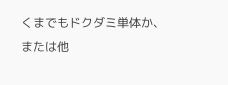くまでもドクダミ単体か、または他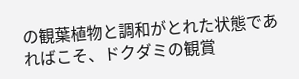の観葉植物と調和がとれた状態であればこそ、ドクダミの観賞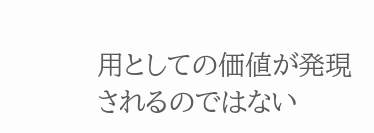用としての価値が発現されるのではない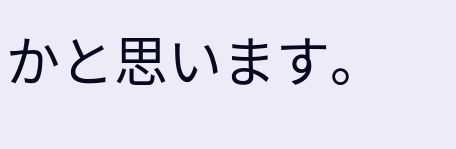かと思います。